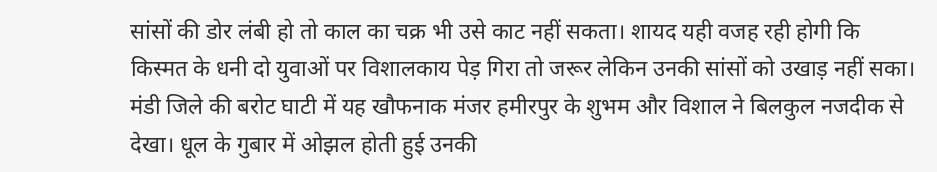सांसों की डोर लंबी हो तो काल का चक्र भी उसे काट नहीं सकता। शायद यही वजह रही होगी कि किस्मत के धनी दो युवाओं पर विशालकाय पेड़ गिरा तो जरूर लेकिन उनकी सांसों को उखाड़ नहीं सका। मंडी जिले की बरोट घाटी में यह खौफनाक मंजर हमीरपुर के शुभम और विशाल ने बिलकुल नजदीक से देखा। धूल के गुबार में ओझल होती हुई उनकी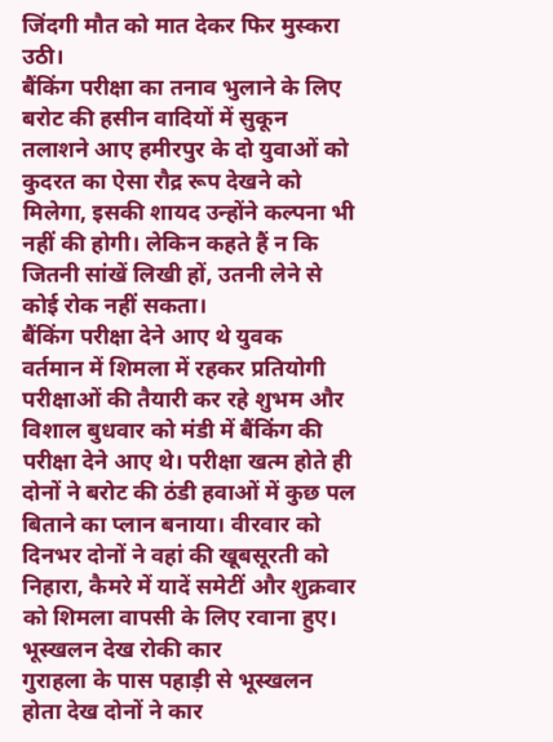जिंदगी मौत को मात देकर फिर मुस्करा उठी।
बैंकिंग परीक्षा का तनाव भुलाने के लिए बरोट की हसीन वादियों में सुकून तलाशने आए हमीरपुर के दो युवाओं को कुदरत का ऐसा रौद्र रूप देखने को मिलेगा, इसकी शायद उन्होंने कल्पना भी नहीं की होगी। लेकिन कहते हैं न कि जितनी सांखें लिखी हों, उतनी लेने से कोई रोक नहीं सकता।
बैंकिंग परीक्षा देने आए थे युवक
वर्तमान में शिमला में रहकर प्रतियोगी परीक्षाओं की तैयारी कर रहे शुभम और विशाल बुधवार को मंडी में बैंकिंग की परीक्षा देने आए थे। परीक्षा खत्म होते ही दोनों ने बरोट की ठंडी हवाओं में कुछ पल बिताने का प्लान बनाया। वीरवार को दिनभर दोनों ने वहां की खूबसूरती को निहारा, कैमरे में यादें समेटीं और शुक्रवार को शिमला वापसी के लिए रवाना हुए।
भूस्खलन देख रोकी कार
गुराहला के पास पहाड़ी से भूस्खलन होता देख दोनों ने कार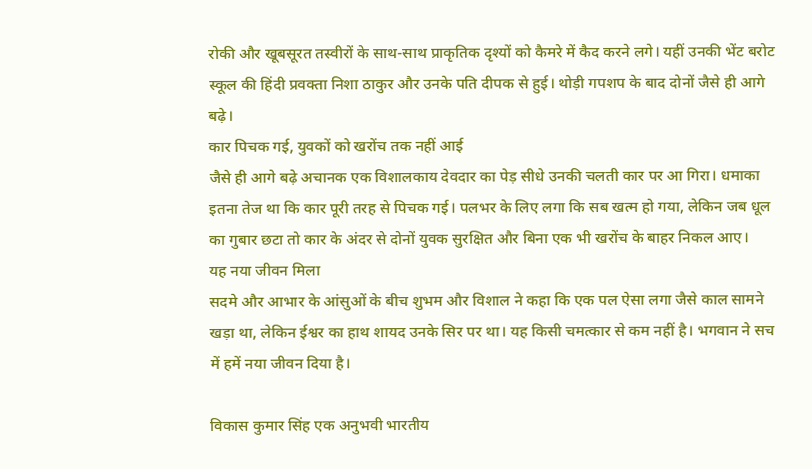रोकी और खूबसूरत तस्वीरों के साथ-साथ प्राकृतिक दृश्यों को कैमरे में कैद करने लगे। यहीं उनकी भेंट बरोट स्कूल की हिंदी प्रवक्ता निशा ठाकुर और उनके पति दीपक से हुई। थोड़ी गपशप के बाद दोनों जैसे ही आगे बढ़े।
कार पिचक गई, युवकों को खरोंच तक नहीं आई
जैसे ही आगे बढ़े अचानक एक विशालकाय देवदार का पेड़ सीधे उनकी चलती कार पर आ गिरा। धमाका इतना तेज था कि कार पूरी तरह से पिचक गई। पलभर के लिए लगा कि सब खत्म हो गया, लेकिन जब धूल का गुबार छटा तो कार के अंदर से दोनों युवक सुरक्षित और बिना एक भी खरोंच के बाहर निकल आए।
यह नया जीवन मिला
सदमे और आभार के आंसुओं के बीच शुभम और विशाल ने कहा कि एक पल ऐसा लगा जैसे काल सामने खड़ा था, लेकिन ईश्वर का हाथ शायद उनके सिर पर था। यह किसी चमत्कार से कम नहीं है। भगवान ने सच में हमें नया जीवन दिया है।

विकास कुमार सिंह एक अनुभवी भारतीय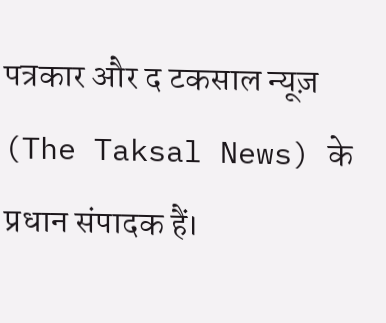पत्रकार और द टकसाल न्यूज़ (The Taksal News) के प्रधान संपादक हैं।